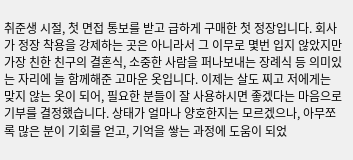취준생 시절, 첫 면접 통보를 받고 급하게 구매한 첫 정장입니다. 회사가 정장 착용을 강제하는 곳은 아니라서 그 이무로 몇번 입지 않았지만 가장 친한 친구의 결혼식, 소중한 사람을 퍼나보내는 장례식 등 의미있는 자리에 늘 함께해준 고마운 옷입니다. 이제는 살도 찌고 저에게는 맞지 않는 옷이 되어, 필요한 분들이 잘 사용하시면 좋겠다는 마음으로 기부를 결정했습니다. 상태가 얼마나 양호한지는 모르겠으나, 아무쪼록 많은 분이 기회를 얻고, 기억을 쌓는 과정에 도움이 되었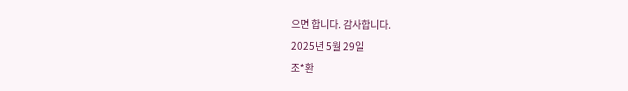으면 합니다. 감사합니다.
2025년 5월 29일
조*환